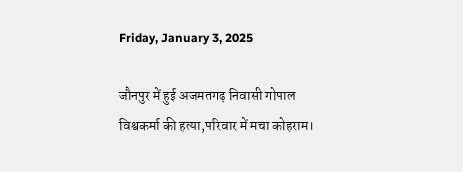Friday, January 3, 2025

जौनपुर में हुई अजमतगढ़ निवासी गोपाल विश्वकर्मा की हत्या,परिवार में मचा कोहराम।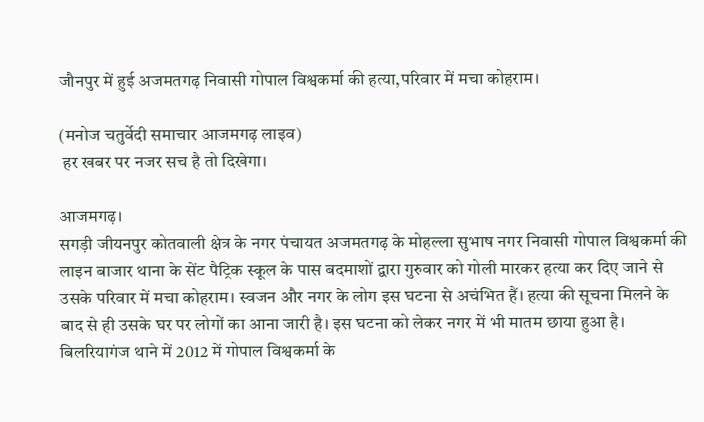जौनपुर में हुई अजमतगढ़ निवासी गोपाल विश्वकर्मा की हत्या,परिवार में मचा कोहराम।

(मनोज चतुर्वेदी समाचार आजमगढ़ लाइव)
 हर खबर पर नजर सच है तो दिखेगा।

आजमगढ़।
सगड़ी जीयनपुर कोतवाली क्षेत्र के नगर पंचायत अजमतगढ़ के मोहल्ला सुभाष नगर निवासी गोपाल विश्वकर्मा की लाइन बाजार थाना के सेंट पैट्रिक स्कूल के पास बदमाशों द्वारा गुरुवार को गोली मारकर हत्या कर दिए जाने से उसके परिवार में मचा कोहराम। स्वजन और नगर के लोग इस घटना से अचंभित हैं। हत्या की सूचना मिलने के बाद से ही उसके घर पर लोगों का आना जारी है। इस घटना को लेकर नगर में भी मातम छाया हुआ है। बिलरियागंज थाने में 2012 में गोपाल विश्वकर्मा के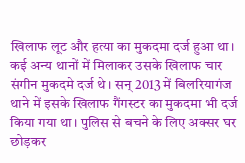खिलाफ लूट और हत्या का मुकदमा दर्ज हुआ था। कई अन्य थानों में मिलाकर उसके खिलाफ चार संगीन मुकदमे दर्ज थे। सन् 2013 में बिलरियागंज थाने में इसके खिलाफ गैंगस्टर का मुकदमा भी दर्ज किया गया था। पुलिस से बचने के लिए अक्सर घर छोड़कर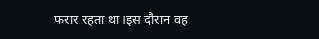फरार रहता था।इस दौरान वह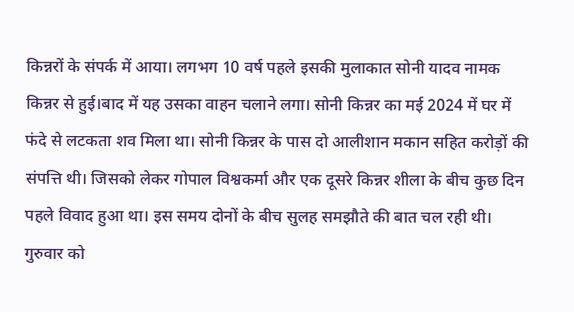किन्नरों के संपर्क में आया। लगभग 10 वर्ष पहले इसकी मुलाकात सोनी यादव नामक किन्नर से हुई।बाद में यह उसका वाहन चलाने लगा। सोनी किन्नर का मई 2024 में घर में फंदे से लटकता शव मिला था। सोनी किन्नर के पास दो आलीशान मकान सहित करोड़ों की संपत्ति थी। जिसको लेकर गोपाल विश्वकर्मा और एक दूसरे किन्नर शीला के बीच कुछ दिन पहले विवाद हुआ था। इस समय दोनों के बीच सुलह समझौते की बात चल रही थी। गुरुवार को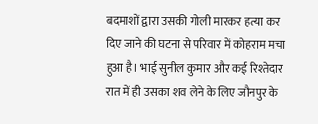बदमाशों द्वारा उसकी गोली मारकर हत्या कर दिए जाने की घटना से परिवार में कोहराम मचा हुआ है। भाई सुनील कुमार और कई रिश्तेदार रात में ही उसका शव लेने के लिए जौनपुर के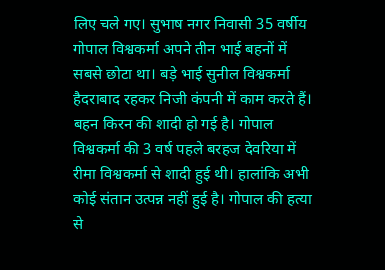लिए चले गए। सुभाष नगर निवासी 35 वर्षीय गोपाल विश्वकर्मा अपने तीन भाई बहनों में सबसे छोटा था। बड़े भाई सुनील विश्वकर्मा हैदराबाद रहकर निजी कंपनी में काम करते हैं। बहन किरन की शादी हो गई है। गोपाल विश्वकर्मा की 3 वर्ष पहले बरहज देवरिया में रीमा विश्वकर्मा से शादी हुई थी। हालांकि अभी कोई संतान उत्पन्न नहीं हुई है। गोपाल की हत्या से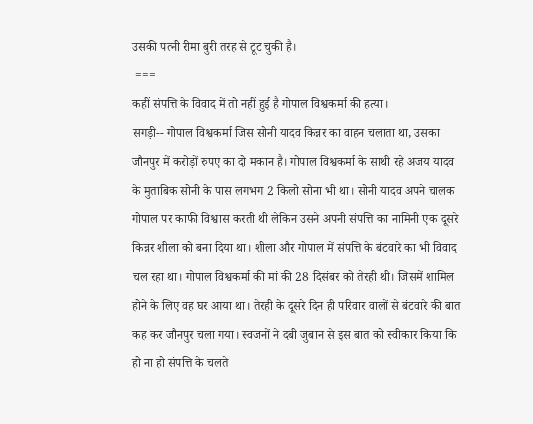उसकी पत्नी रीमा बुरी तरह से टूट चुकी है।
 ===
कहीं संपत्ति के विवाद में तो नहीं हुई है गोपाल विश्वकर्मा की हत्या।
सगड़ी-- गोपाल विश्वकर्मा जिस सोनी यादव किन्नर का वाहन चलाता था, उसका जौनपुर में करोड़ों रुपए का दो मकान है। गोपाल विश्वकर्मा के साथी रहे अजय यादव के मुताबिक सोनी के पास लगभग 2 किलो सोना भी था। सोनी यादव अपने चालक गोपाल पर काफी विश्वास करती थी लेकिन उसने अपनी संपत्ति का नामिनी एक दूसरे किन्नर शीला को बना दिया था। शीला और गोपाल में संपत्ति के बंटवारे का भी विवाद चल रहा था। गोपाल विश्वकर्मा की मां की 28 दिसंबर को तेरही थी। जिसमें शामिल होने के लिए वह घर आया था। तेरही के दूसरे दिन ही परिवार वालों से बंटवारे की बात कह कर जौनपुर चला गया। स्वजनों ने दबी जुबान से इस बात को स्वीकार किया कि हो ना हो संपत्ति के चलते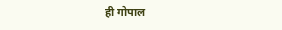ही गोपाल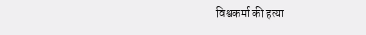विश्वकर्मा की हत्या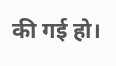की गई हो।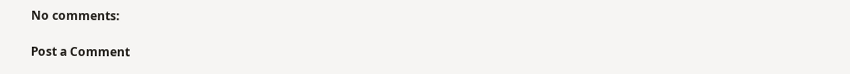No comments:

Post a Comment